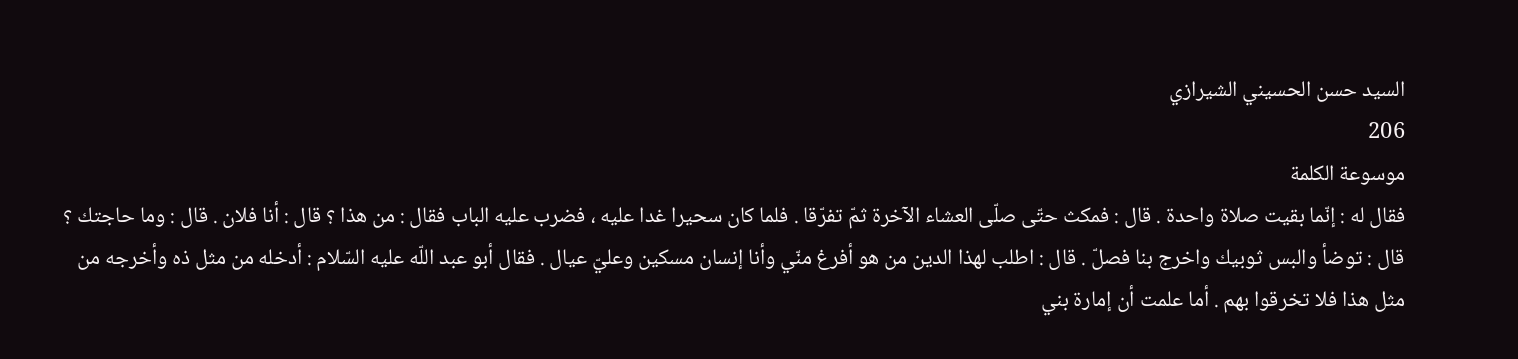السيد حسن الحسيني الشيرازي
206
موسوعة الكلمة
فقال له : إنّما بقيت صلاة واحدة . قال : فمكث حتّى صلّى العشاء الآخرة ثمّ تفرّقا . فلما كان سحيرا غدا عليه ، فضرب عليه الباب فقال : من هذا ؟ قال : أنا فلان . قال : وما حاجتك ؟ قال : توضأ والبس ثوبيك واخرج بنا فصلّ . قال : اطلب لهذا الدين من هو أفرغ منّي وأنا إنسان مسكين وعليّ عيال . فقال أبو عبد اللّه عليه السّلام : أدخله من مثل ذه وأخرجه من مثل هذا فلا تخرقوا بهم . أما علمت أن إمارة بني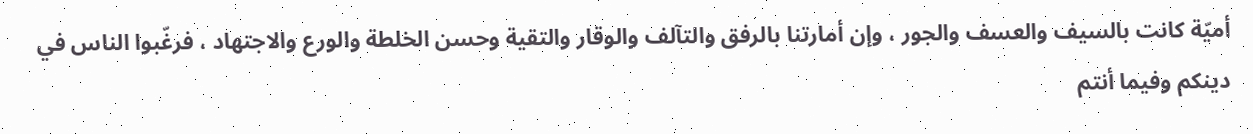أميّة كانت بالسيف والعسف والجور ، وإن أمارتنا بالرفق والتآلف والوقار والتقية وحسن الخلطة والورع والاجتهاد ، فرغّبوا الناس في دينكم وفيما أنتم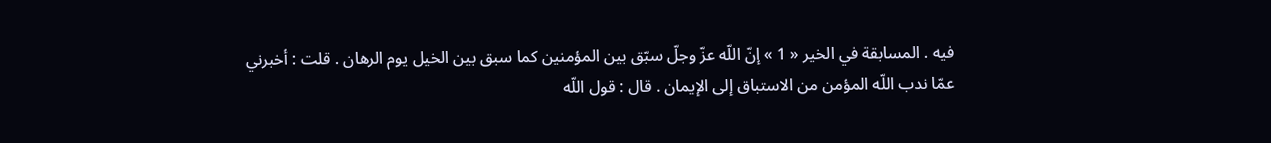فيه . المسابقة في الخير « 1 » إنّ اللّه عزّ وجلّ سبّق بين المؤمنين كما سبق بين الخيل يوم الرهان . قلت : أخبرني عمّا ندب اللّه المؤمن من الاستباق إلى الإيمان . قال : قول اللّه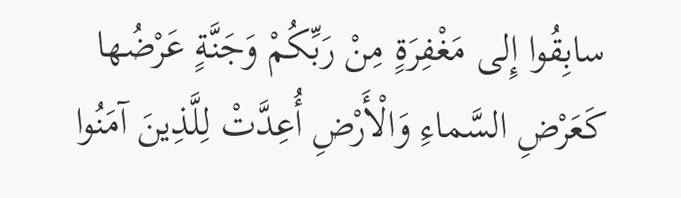سابِقُوا إِلى مَغْفِرَةٍ مِنْ رَبِّكُمْ وَجَنَّةٍ عَرْضُها كَعَرْضِ السَّماءِ وَالْأَرْضِ أُعِدَّتْ لِلَّذِينَ آمَنُوا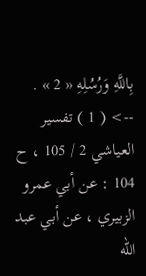بِاللَّهِ وَرُسُلِهِ « 2 » .
--> ( 1 ) تفسير العياشي 2 / 105 ، ح 104 : عن أبي عمرو الزبيري ، عن أبي عبد اللّه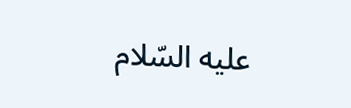عليه السّلام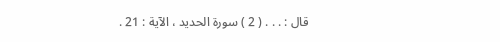قال : . . . ( 2 ) سورة الحديد ، الآية : 21 .